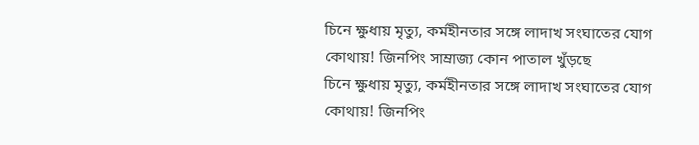চিনে ক্ষুধায় মৃত্যু, কর্মহীনতার সঙ্গে লাদাখ সংঘাতের যোগ কোথায়! জিনপিং সাম্রাজ্য কোন পাতাল খুঁড়ছে
চিনে ক্ষুধায় মৃত্যু, কর্মহীনতার সঙ্গে লাদাখ সংঘাতের যোগ কোথায়! জিনপিং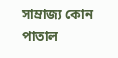সাম্রাজ্য কোন পাতাল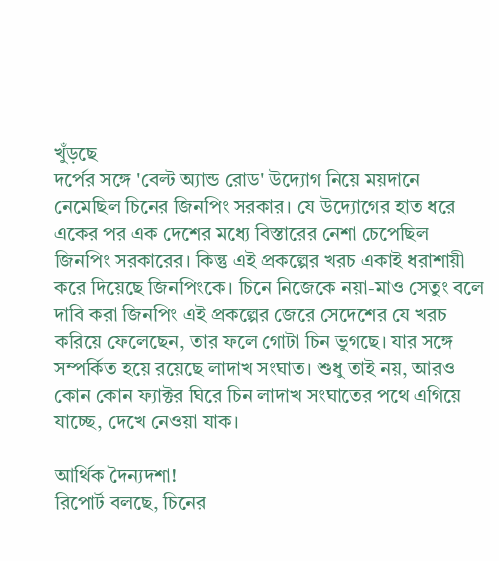খুঁড়ছে
দর্পের সঙ্গে 'বেল্ট অ্যান্ড রোড' উদ্যোগ নিয়ে ময়দানে নেমেছিল চিনের জিনপিং সরকার। যে উদ্যোগের হাত ধরে একের পর এক দেশের মধ্যে বিস্তারের নেশা চেপেছিল জিনপিং সরকারের। কিন্তু এই প্রকল্পের খরচ একাই ধরাশায়ী করে দিয়েছে জিনপিংকে। চিনে নিজেকে নয়া-মাও সেতুং বলে দাবি করা জিনপিং এই প্রকল্পের জেরে সেদেশের যে খরচ করিয়ে ফেলেছেন, তার ফলে গোটা চিন ভুগছে। যার সঙ্গে সম্পর্কিত হয়ে রয়েছে লাদাখ সংঘাত। শুধু তাই নয়, আরও কোন কোন ফ্যাক্টর ঘিরে চিন লাদাখ সংঘাতের পথে এগিয়ে যাচ্ছে, দেখে নেওয়া যাক।

আর্থিক দৈন্যদশা!
রিপোর্ট বলছে, চিনের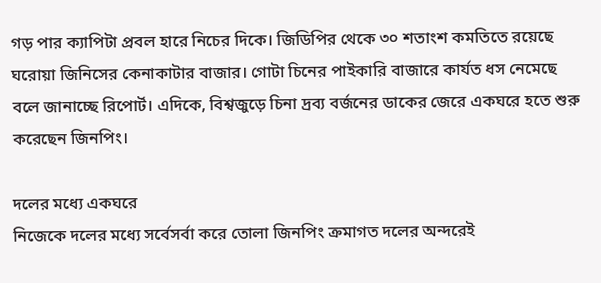গড় পার ক্যাপিটা প্রবল হারে নিচের দিকে। জিডিপির থেকে ৩০ শতাংশ কমতিতে রয়েছে ঘরোয়া জিনিসের কেনাকাটার বাজার। গোটা চিনের পাইকারি বাজারে কার্যত ধস নেমেছে বলে জানাচ্ছে রিপোর্ট। এদিকে, বিশ্বজুড়ে চিনা দ্রব্য বর্জনের ডাকের জেরে একঘরে হতে শুরু করেছেন জিনপিং।

দলের মধ্যে একঘরে
নিজেকে দলের মধ্যে সর্বেসর্বা করে তোলা জিনপিং ক্রমাগত দলের অন্দরেই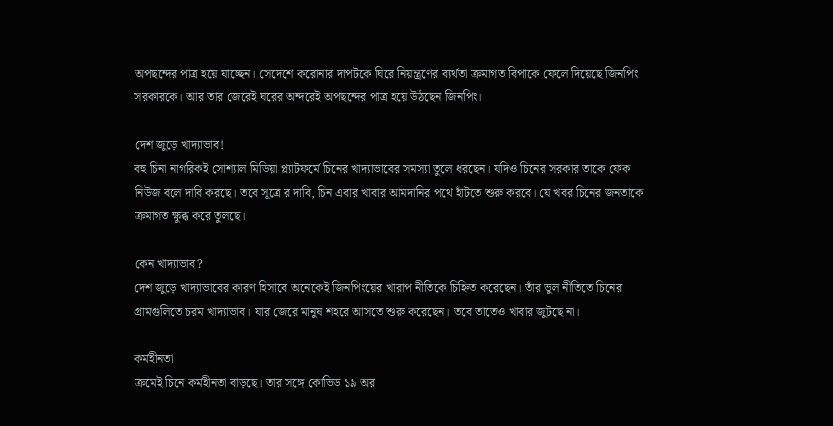অপছন্দের পাত্র হয়ে যাচ্ছেন। সেদেশে করোনার দাপটকে ঘিরে নিয়ন্ত্রণের ব্যর্থতা ক্রমাগত বিপাকে ফেলে দিয়েছে জিনপিং সরকারকে। আর তার জেরেই ঘরের অন্দরেই অপছন্দের পাত্র হয়ে উঠছেন জিনপিং।

দেশ জুড়ে খাদ্যাভাব!
বহু চিনা নাগরিকই সোশ্যাল মিডিয়া প্ল্যাটফর্মে চিনের খাদ্যাভাবের সমস্যা তুলে ধরছেন। যদিও চিনের সরকার তাকে ফেক নিউজ বলে দাবি করছে। তবে সূত্রে র দাবি, চিন এবার খাবার আমদানির পথে হাঁটতে শুরু করবে। যে খবর চিনের জনতাকে ক্রমাগত ক্ষুব্ধ করে তুলছে।

কেন খাদ্যাভাব?
দেশ জুড়ে খাদ্যাভাবের কারণ হিসাবে অনেকেই জিনপিংয়ের খারাপ নীতিকে চিহ্নিত করেছেন। তাঁর ভুল নীতিতে চিনের গ্রামগুলিতে চরম খাদ্যাভাব। যার জেরে মানুষ শহরে আসতে শুরু করেছেন। তবে তাতেও খাবার জুটছে না।

কর্মহীনতা
ক্রমেই চিনে কর্মহীনতা বাড়ছে। তার সঙ্গে কোভিড ১৯ অর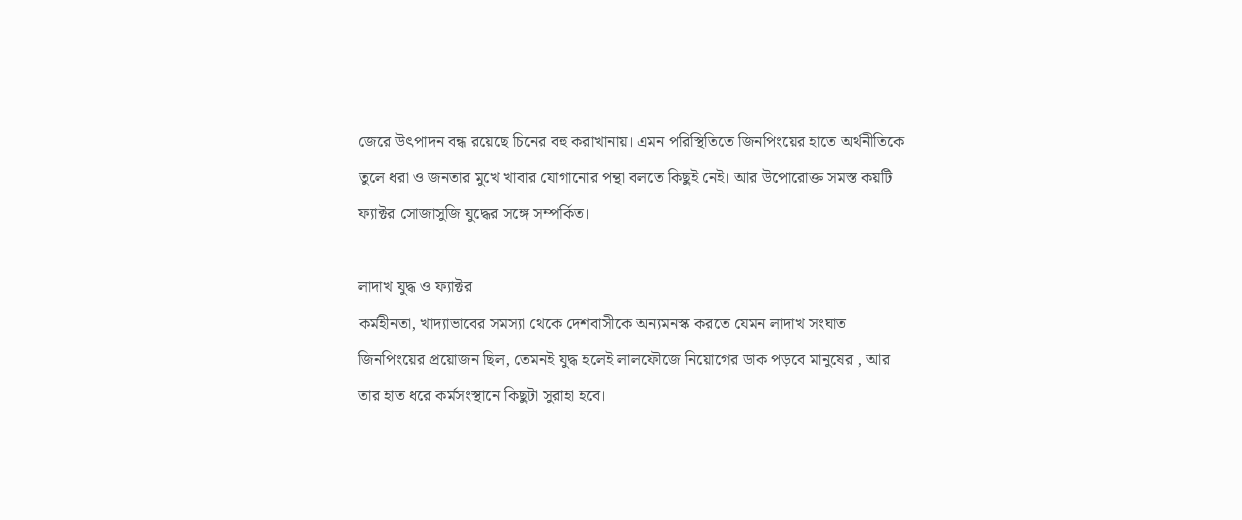জেরে উৎপাদন বন্ধ রয়েছে চিনের বহু করাখানায়। এমন পরিস্থিতিতে জিনপিংয়ের হাতে অর্থনীতিকে তুলে ধরা ও জনতার মুখে খাবার যোগানোর পন্থা বলতে কিছুই নেই। আর উপোরোক্ত সমস্ত কয়টি ফ্যাক্টর সোজাসুজি যুদ্ধের সঙ্গে সম্পর্কিত।

লাদাখ যুদ্ধ ও ফ্যাক্টর
কর্মহীনতা, খাদ্যাভাবের সমস্যা থেকে দেশবাসীকে অন্যমনস্ক করতে যেমন লাদাখ সংঘাত জিনপিংয়ের প্রয়োজন ছিল, তেমনই যুদ্ধ হলেই লালফৌজে নিয়োগের ডাক পড়বে মানুষের , আর তার হাত ধরে কর্মসংস্থানে কিছুটা সুরাহা হবে।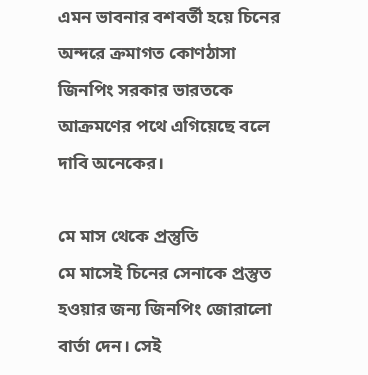এমন ভাবনার বশবর্তী হয়ে চিনের অন্দরে ক্রমাগত কোণঠাসা জিনপিং সরকার ভারতকে আক্রমণের পথে এগিয়েছে বলে দাবি অনেকের।

মে মাস থেকে প্রস্তুতি
মে মাসেই চিনের সেনাকে প্রস্তুত হওয়ার জন্য জিনপিং জোরালো বার্তা দেন। সেই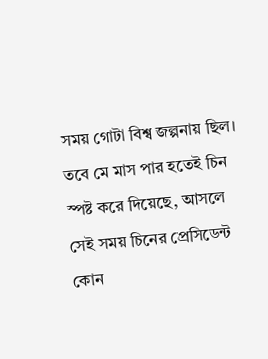সময় গোটা বিশ্ব জল্পনায় ছিল। তবে মে মাস পার হতেই চিন স্পষ্ট করে দিয়েছে, আসলে সেই সময় চিনের প্রেসিডেন্ট কোন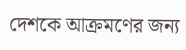দেশকে আক্রমণের জন্য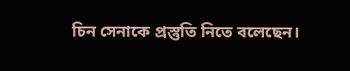চিন সেনাকে প্রস্তুতি নিতে বলেছেন।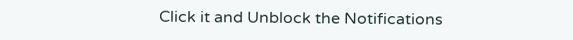Click it and Unblock the Notifications